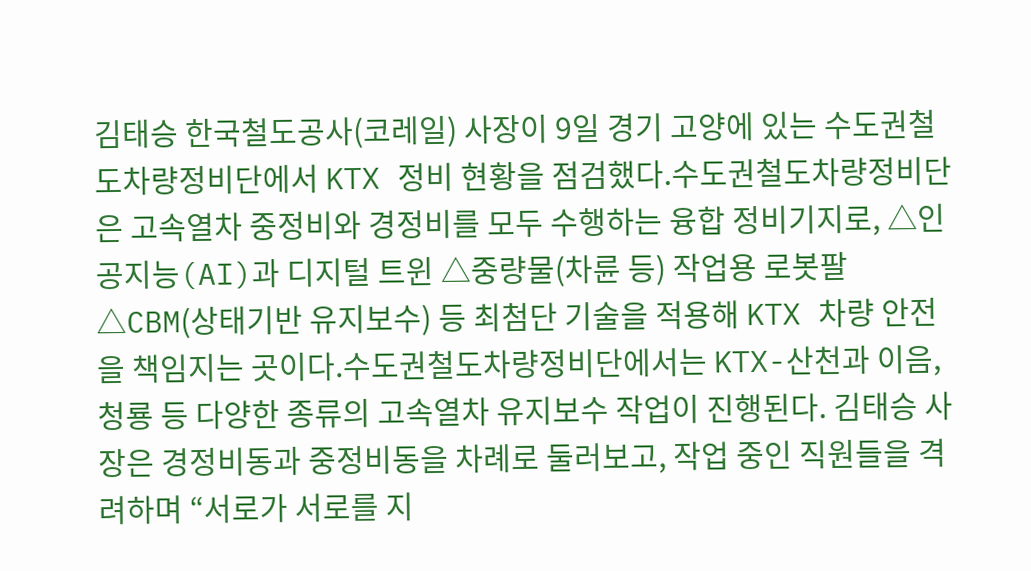김태승 한국철도공사(코레일) 사장이 9일 경기 고양에 있는 수도권철도차량정비단에서 KTX 정비 현황을 점검했다.수도권철도차량정비단은 고속열차 중정비와 경정비를 모두 수행하는 융합 정비기지로, △인공지능(AI)과 디지털 트윈 △중량물(차륜 등) 작업용 로봇팔 △CBM(상태기반 유지보수) 등 최첨단 기술을 적용해 KTX 차량 안전을 책임지는 곳이다.수도권철도차량정비단에서는 KTX-산천과 이음, 청룡 등 다양한 종류의 고속열차 유지보수 작업이 진행된다. 김태승 사장은 경정비동과 중정비동을 차례로 둘러보고, 작업 중인 직원들을 격려하며 “서로가 서로를 지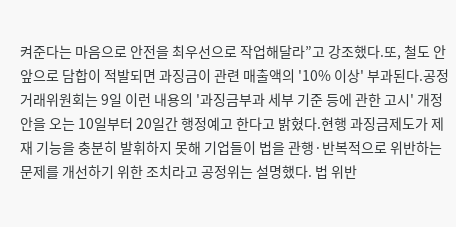켜준다는 마음으로 안전을 최우선으로 작업해달라”고 강조했다.또, 철도 안
앞으로 담합이 적발되면 과징금이 관련 매출액의 '10% 이상' 부과된다.공정거래위원회는 9일 이런 내용의 '과징금부과 세부 기준 등에 관한 고시' 개정안을 오는 10일부터 20일간 행정예고 한다고 밝혔다.현행 과징금제도가 제재 기능을 충분히 발휘하지 못해 기업들이 법을 관행·반복적으로 위반하는 문제를 개선하기 위한 조치라고 공정위는 설명했다. 법 위반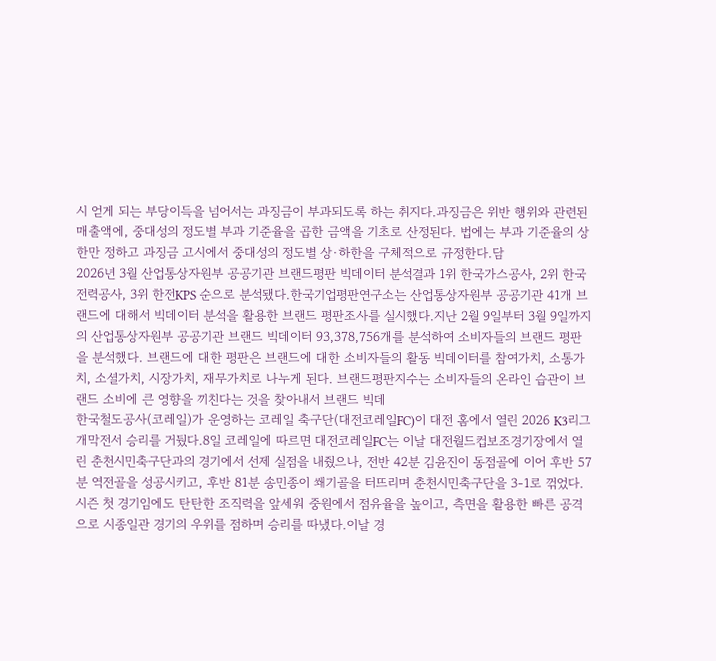시 얻게 되는 부당이득을 넘어서는 과징금이 부과되도록 하는 취지다.과징금은 위반 행위와 관련된 매출액에, 중대성의 정도별 부과 기준율을 곱한 금액을 기초로 산정된다. 법에는 부과 기준율의 상한만 정하고 과징금 고시에서 중대성의 정도별 상·하한을 구체적으로 규정한다.담
2026년 3월 산업통상자원부 공공기관 브랜드평판 빅데이터 분석결과 1위 한국가스공사, 2위 한국전력공사, 3위 한전KPS 순으로 분석됐다.한국기업평판연구소는 산업통상자원부 공공기관 41개 브랜드에 대해서 빅데이터 분석을 활용한 브랜드 평판조사를 실시했다.지난 2월 9일부터 3월 9일까지의 산업통상자원부 공공기관 브랜드 빅데이터 93,378,756개를 분석하여 소비자들의 브랜드 평판을 분석했다. 브랜드에 대한 평판은 브랜드에 대한 소비자들의 활동 빅데이터를 참여가치, 소통가치, 소셜가치, 시장가치, 재무가치로 나누게 된다. 브랜드평판지수는 소비자들의 온라인 습관이 브랜드 소비에 큰 영향을 끼친다는 것을 찾아내서 브랜드 빅데
한국철도공사(코레일)가 운영하는 코레일 축구단(대전코레일FC)이 대전 홈에서 열린 2026 K3리그 개막전서 승리를 거뒀다.8일 코레일에 따르면 대전코레일FC는 이날 대전월드컵보조경기장에서 열린 춘천시민축구단과의 경기에서 선제 실점을 내줬으나, 전반 42분 김윤진이 동점골에 이어 후반 57분 역전골을 성공시키고, 후반 81분 송민종이 쐐기골을 터뜨리며 춘천시민축구단을 3-1로 꺾었다.시즌 첫 경기임에도 탄탄한 조직력을 앞세워 중원에서 점유율을 높이고, 측면을 활용한 빠른 공격으로 시종일관 경기의 우위를 점하며 승리를 따냈다.이날 경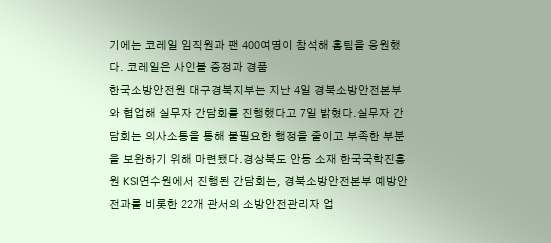기에는 코레일 임직원과 팬 400여명이 참석해 홈팀을 응원했다. 코레일은 사인볼 증정과 경품
한국소방안전원 대구경북지부는 지난 4일 경북소방안전본부와 협업해 실무자 간담회를 진행했다고 7일 밝혔다.실무자 간담회는 의사소통을 통해 불필요한 행정을 줄이고 부족한 부분을 보완하기 위해 마련됐다.경상북도 안동 소재 한국국학진흥원 KSI연수원에서 진행된 간담회는, 경북소방안전본부 예방안전과를 비롯한 22개 관서의 소방안전관리자 업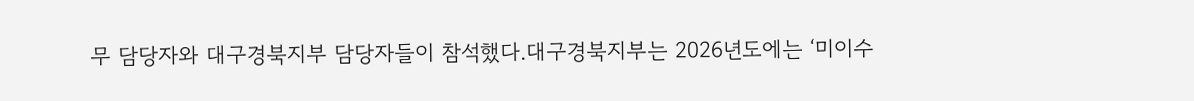무 담당자와 대구경북지부 담당자들이 참석했다.대구경북지부는 2026년도에는 ‘미이수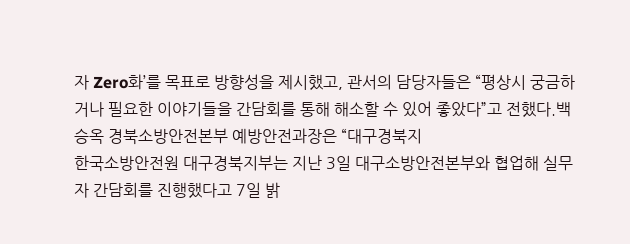자 Zero화’를 목표로 방향성을 제시했고, 관서의 담당자들은 “평상시 궁금하거나 필요한 이야기들을 간담회를 통해 해소할 수 있어 좋았다”고 전했다.백승옥 경북소방안전본부 예방안전과장은 “대구경북지
한국소방안전원 대구경북지부는 지난 3일 대구소방안전본부와 협업해 실무자 간담회를 진행했다고 7일 밝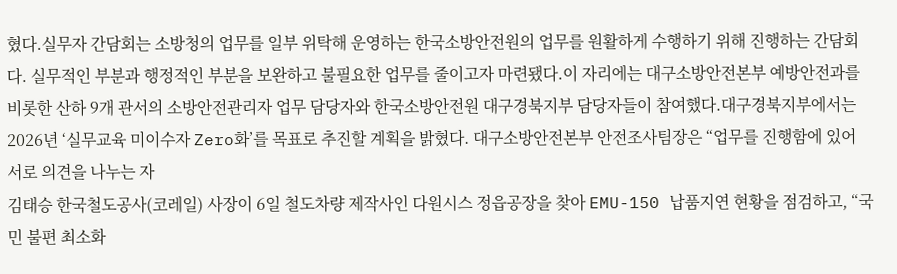혔다.실무자 간담회는 소방청의 업무를 일부 위탁해 운영하는 한국소방안전원의 업무를 원활하게 수행하기 위해 진행하는 간담회다. 실무적인 부분과 행정적인 부분을 보완하고 불필요한 업무를 줄이고자 마련됐다.이 자리에는 대구소방안전본부 예방안전과를 비롯한 산하 9개 관서의 소방안전관리자 업무 담당자와 한국소방안전원 대구경북지부 담당자들이 참여했다.대구경북지부에서는 2026년 ‘실무교육 미이수자 Zero화’를 목표로 추진할 계획을 밝혔다. 대구소방안전본부 안전조사팀장은 “업무를 진행함에 있어 서로 의견을 나누는 자
김태승 한국철도공사(코레일) 사장이 6일 철도차량 제작사인 다원시스 정읍공장을 찾아 EMU-150 납품지연 현황을 점검하고, “국민 불편 최소화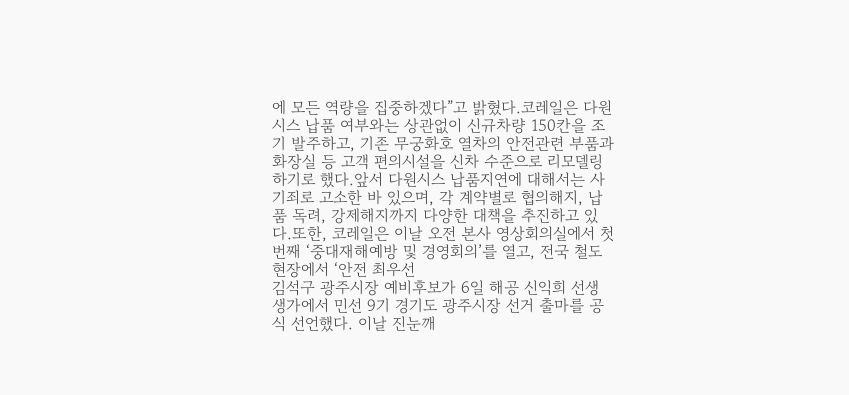에 모든 역량을 집중하겠다”고 밝혔다.코레일은 다원시스 납품 여부와는 상관없이 신규차량 150칸을 조기 발주하고, 기존 무궁화호 열차의 안전관련 부품과 화장실 등 고객 편의시설을 신차 수준으로 리모델링 하기로 했다.앞서 다원시스 납품지연에 대해서는 사기죄로 고소한 바 있으며, 각 계약별로 협의해지, 납품 독려, 강제해지까지 다양한 대책을 추진하고 있다.또한, 코레일은 이날 오전 본사 영상회의실에서 첫 번째 ‘중대재해예방 및 경영회의’를 열고, 전국 철도 현장에서 ‘안전 최우선
김석구 광주시장 예비후보가 6일 해공 신익희 선생 생가에서 민선 9기 경기도 광주시장 선거 출마를 공식 선언했다. 이날 진눈깨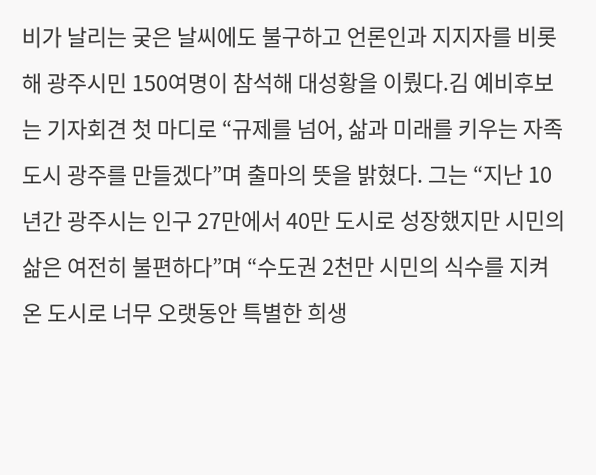비가 날리는 궂은 날씨에도 불구하고 언론인과 지지자를 비롯해 광주시민 150여명이 참석해 대성황을 이뤘다.김 예비후보는 기자회견 첫 마디로 “규제를 넘어, 삶과 미래를 키우는 자족도시 광주를 만들겠다”며 출마의 뜻을 밝혔다. 그는 “지난 10년간 광주시는 인구 27만에서 40만 도시로 성장했지만 시민의 삶은 여전히 불편하다”며 “수도권 2천만 시민의 식수를 지켜온 도시로 너무 오랫동안 특별한 희생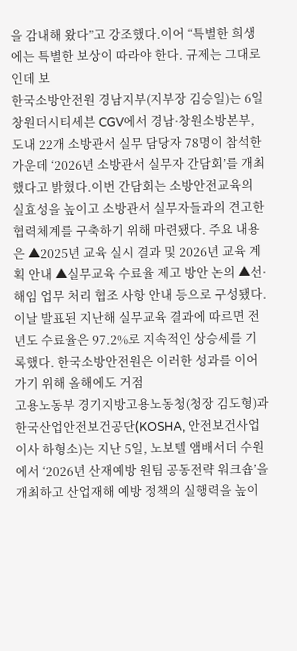을 감내해 왔다”고 강조했다.이어 “특별한 희생에는 특별한 보상이 따라야 한다. 규제는 그대로인데 보
한국소방안전원 경남지부(지부장 김승일)는 6일 창원더시티세븐 CGV에서 경남·창원소방본부, 도내 22개 소방관서 실무 담당자 78명이 참석한 가운데 ‘2026년 소방관서 실무자 간담회’를 개최했다고 밝혔다.이번 간담회는 소방안전교육의 실효성을 높이고 소방관서 실무자들과의 견고한 협력체계를 구축하기 위해 마련됐다. 주요 내용은 ▲2025년 교육 실시 결과 및 2026년 교육 계획 안내 ▲실무교육 수료율 제고 방안 논의 ▲선·해임 업무 처리 협조 사항 안내 등으로 구성됐다.이날 발표된 지난해 실무교육 결과에 따르면 전년도 수료율은 97.2%로 지속적인 상승세를 기록했다. 한국소방안전원은 이러한 성과를 이어가기 위해 올해에도 거점
고용노동부 경기지방고용노동청(청장 김도형)과 한국산업안전보건공단(KOSHA, 안전보건사업이사 하형소)는 지난 5일, 노보텔 앰배서더 수원에서 ‘2026년 산재예방 원팀 공동전략 워크숍’을 개최하고 산업재해 예방 정책의 실행력을 높이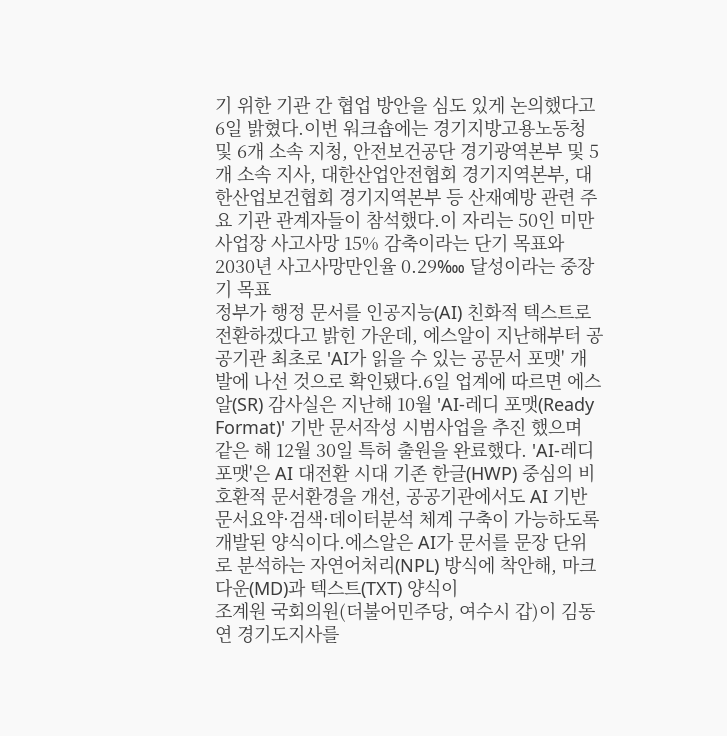기 위한 기관 간 협업 방안을 심도 있게 논의했다고 6일 밝혔다.이번 워크숍에는 경기지방고용노동청 및 6개 소속 지청, 안전보건공단 경기광역본부 및 5개 소속 지사, 대한산업안전협회 경기지역본부, 대한산업보건협회 경기지역본부 등 산재예방 관련 주요 기관 관계자들이 참석했다.이 자리는 50인 미만 사업장 사고사망 15% 감축이라는 단기 목표와 2030년 사고사망만인율 0.29‱ 달성이라는 중장기 목표
정부가 행정 문서를 인공지능(AI) 친화적 텍스트로 전환하겠다고 밝힌 가운데, 에스알이 지난해부터 공공기관 최초로 'AI가 읽을 수 있는 공문서 포맷' 개발에 나선 것으로 확인됐다.6일 업계에 따르면 에스알(SR) 감사실은 지난해 10월 'AI-레디 포맷(Ready Format)' 기반 문서작성 시범사업을 추진 했으며 같은 해 12월 30일 특허 출원을 완료했다. 'AI-레디 포맷'은 AI 대전환 시대 기존 한글(HWP) 중심의 비호환적 문서환경을 개선, 공공기관에서도 AI 기반 문서요약·검색·데이터분석 체계 구축이 가능하도록 개발된 양식이다.에스알은 AI가 문서를 문장 단위로 분석하는 자연어처리(NPL) 방식에 착안해, 마크다운(MD)과 텍스트(TXT) 양식이
조계원 국회의원(더불어민주당, 여수시 갑)이 김동연 경기도지사를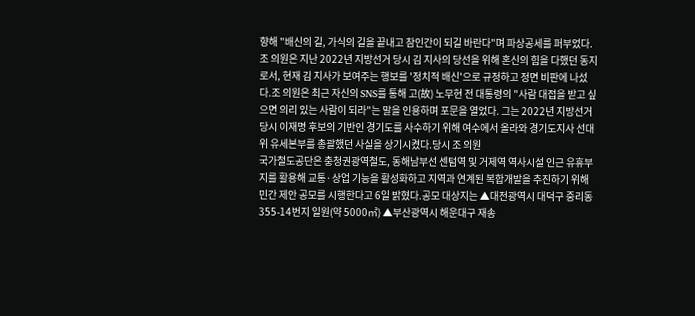향해 "배신의 길, 가식의 길을 끝내고 참인간이 되길 바란다"며 파상공세를 퍼부었다. 조 의원은 지난 2022년 지방선거 당시 김 지사의 당선을 위해 혼신의 힘을 다했던 동지로서, 현재 김 지사가 보여주는 행보를 '정치적 배신'으로 규정하고 정면 비판에 나섰다.조 의원은 최근 자신의 SNS를 통해 고(故) 노무현 전 대통령의 "사람 대접을 받고 싶으면 의리 있는 사람이 되라"는 말을 인용하며 포문을 열었다. 그는 2022년 지방선거 당시 이재명 후보의 기반인 경기도를 사수하기 위해 여수에서 올라와 경기도지사 선대위 유세본부를 총괄했던 사실을 상기시켰다.당시 조 의원
국가철도공단은 충청권광역철도, 동해남부선 센텀역 및 거제역 역사시설 인근 유휴부지를 활용해 교통·상업 기능을 활성화하고 지역과 연계된 복합개발을 추진하기 위해 민간 제안 공모를 시행한다고 6일 밝혔다.공모 대상지는 ▲대전광역시 대덕구 중리동 355-14번지 일원(약 5000㎡) ▲부산광역시 해운대구 재송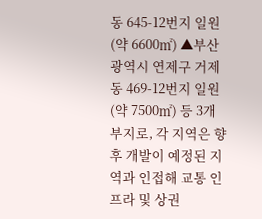동 645-12번지 일원(약 6600㎡) ▲부산광역시 연제구 거제동 469-12번지 일원(약 7500㎡) 등 3개 부지로, 각 지역은 향후 개발이 예정된 지역과 인접해 교통 인프라 및 상권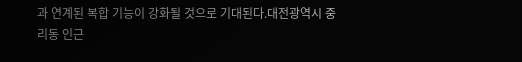과 연계된 복합 기능이 강화될 것으로 기대된다.대전광역시 중리동 인근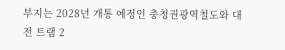부지는 2028년 개통 예정인 충청권광역철도와 대전 트램 2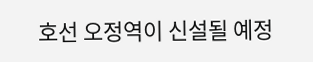호선 오정역이 신설될 예정